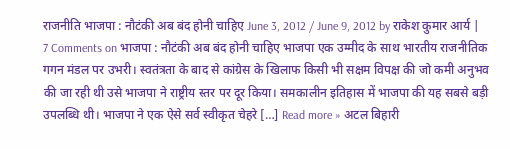राजनीति भाजपा : नौटंकी अब बंद होनी चाहिए June 3, 2012 / June 9, 2012 by राकेश कुमार आर्य | 7 Comments on भाजपा : नौटंकी अब बंद होनी चाहिए भाजपा एक उम्मीद के साथ भारतीय राजनीतिक गगन मंडल पर उभरी। स्वतंत्रता के बाद से कांग्रेस के खिलाफ किसी भी सक्षम विपक्ष की जो कमी अनुभव की जा रही थी उसे भाजपा ने राष्ट्रीय स्तर पर दूर किया। समकालीन इतिहास में भाजपा की यह सबसे बड़ी उपलब्धि थी। भाजपा ने एक ऐसे सर्व स्वीकृत चेहरे […] Read more » अटल बिहारी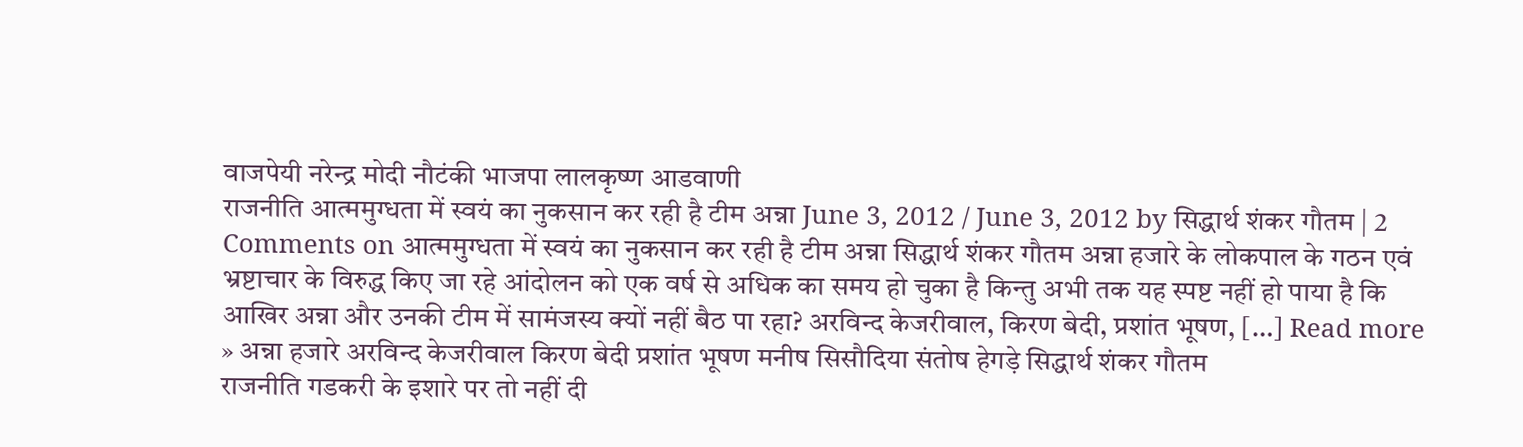वाजपेयी नरेन्द्र मोदी नौटंकी भाजपा लालकृष्ण आडवाणी
राजनीति आत्ममुग्धता में स्वयं का नुकसान कर रही है टीम अन्ना June 3, 2012 / June 3, 2012 by सिद्धार्थ शंकर गौतम | 2 Comments on आत्ममुग्धता में स्वयं का नुकसान कर रही है टीम अन्ना सिद्धार्थ शंकर गौतम अन्ना हजारे के लोकपाल के गठन एवं भ्रष्टाचार के विरुद्ध किए जा रहे आंदोलन को एक वर्ष से अधिक का समय हो चुका है किन्तु अभी तक यह स्पष्ट नहीं हो पाया है कि आखिर अन्ना और उनकी टीम में सामंजस्य क्यों नहीं बैठ पा रहा? अरविन्द केजरीवाल, किरण बेदी, प्रशांत भूषण, […] Read more » अन्ना हजारे अरविन्द केजरीवाल किरण बेदी प्रशांत भूषण मनीष सिसौदिया संतोष हेगड़े सिद्धार्थ शंकर गौतम
राजनीति गडकरी के इशारे पर तो नहीं दी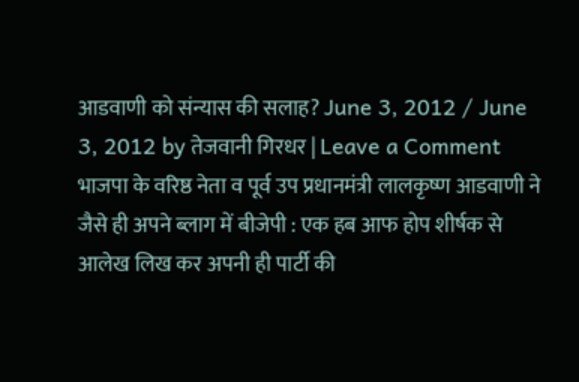आडवाणी को संन्यास की सलाह? June 3, 2012 / June 3, 2012 by तेजवानी गिरधर | Leave a Comment भाजपा के वरिष्ठ नेता व पूर्व उप प्रधानमंत्री लालकृष्ण आडवाणी ने जैसे ही अपने ब्लाग में बीजेपी : एक हब आफ होप शीर्षक से आलेख लिख कर अपनी ही पार्टी की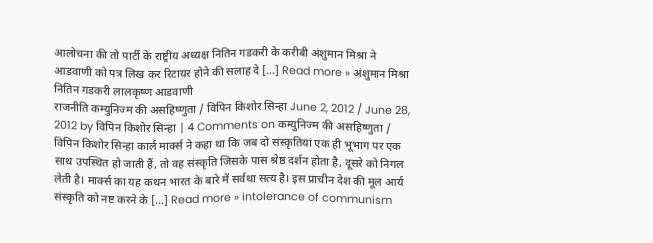आलोचना की तो पार्टी के राष्ट्रीय अध्यक्ष नितिन गडकरी के करीबी अंशुमान मिश्रा ने आडवाणी को पत्र लिख कर रिटायर होने की सलाह दे […] Read more » अंशुमान मिश्रा नितिन गडकरी लालकृष्ण आडवाणी
राजनीति कम्युनिज्म की असहिष्णुता / विपिन किशोर सिन्हा June 2, 2012 / June 28, 2012 by विपिन किशोर सिन्हा | 4 Comments on कम्युनिज्म की असहिष्णुता / विपिन किशोर सिन्हा कार्ल मार्क्स ने कहा था कि जब दो संस्कृतियां एक ही भूभाग पर एक साथ उपस्थित हो जाती हैं, तो वह संस्कृति जिसके पास श्रेष्ठ दर्शन होता है, दूसरे को निगल लेती है। मार्क्स का यह कथन भारत के बारे में सर्वथा सत्य है। इस प्राचीन देश की मूल आर्य संस्कृति को नष्ट करने के […] Read more » intolerance of communism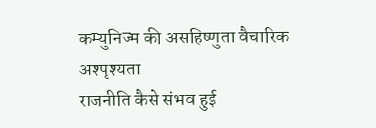कम्युनिज्म की असहिष्णुता वैचारिक अश्पृश्यता
राजनीति कैसे संभव हुई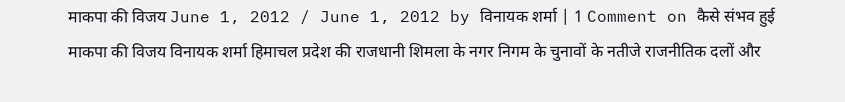माकपा की विजय June 1, 2012 / June 1, 2012 by विनायक शर्मा | 1 Comment on कैसे संभव हुई माकपा की विजय विनायक शर्मा हिमाचल प्रदेश की राजधानी शिमला के नगर निगम के चुनावों के नतीजे राजनीतिक दलों और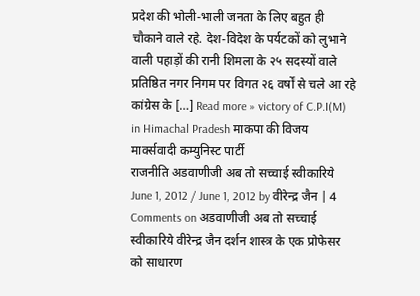प्रदेश की भोली-भाली जनता के लिए बहुत ही चौकाने वाले रहे. देश-विदेश के पर्यटकों को लुभाने वाली पहाड़ों की रानी शिमला के २५ सदस्यों वाले प्रतिष्ठित नगर निगम पर विगत २६ वर्षों से चले आ रहे कांग्रेस के […] Read more » victory of C.P.I(M) in Himachal Pradesh माकपा की विजय मार्क्सवादी कम्युनिस्ट पार्टी
राजनीति अडवाणीजी अब तो सच्चाई स्वीकारिये June 1, 2012 / June 1, 2012 by वीरेन्द्र जैन | 4 Comments on अडवाणीजी अब तो सच्चाई स्वीकारिये वीरेन्द्र जैन दर्शन शास्त्र के एक प्रोफेसर को साधारण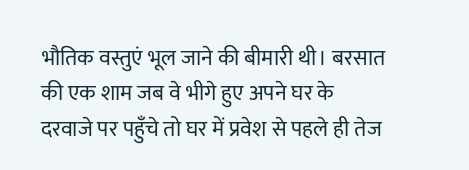भौतिक वस्तुएं भूल जाने की बीमारी थी। बरसात की एक शाम जब वे भीगे हुए अपने घर के दरवाजे पर पहुँचे तो घर में प्रवेश से पहले ही तेज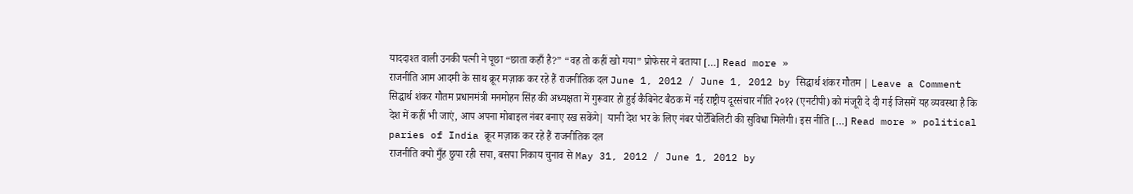याददाश्त वाली उनकी पत्नी ने पूछा “छाता कहाँ है?” “वह तो कहीं खो गया” प्रोफेसर ने बताया […] Read more »
राजनीति आम आदमी के साथ क्रूर मज़ाक कर रहे हैं राजनीतिक दल June 1, 2012 / June 1, 2012 by सिद्धार्थ शंकर गौतम | Leave a Comment सिद्धार्थ शंकर गौतम प्रधानमंत्री मनमोहन सिंह की अध्यक्षता में गुरूवार हो हुई कैबिनेट बैठक में नई राष्ट्रीय दूरसंचार नीति २०१२ (एनटीपी) को मंजूरी दे दी गई जिसमें यह व्यवस्था है कि देश में कहीं भी जाएं, आप अपना मोबाइल नंबर बनाए रख सकेंगे| यानी देश भर के लिए नंबर पोर्टेबिलिटी की सुविधा मिलेगी। इस नीति […] Read more » political paries of India क्रूर मज़ाक कर रहे हैं राजनीतिक दल
राजनीति क्यो मुँह छुपा रही सपा, बसपा निकाय चुनाव से May 31, 2012 / June 1, 2012 by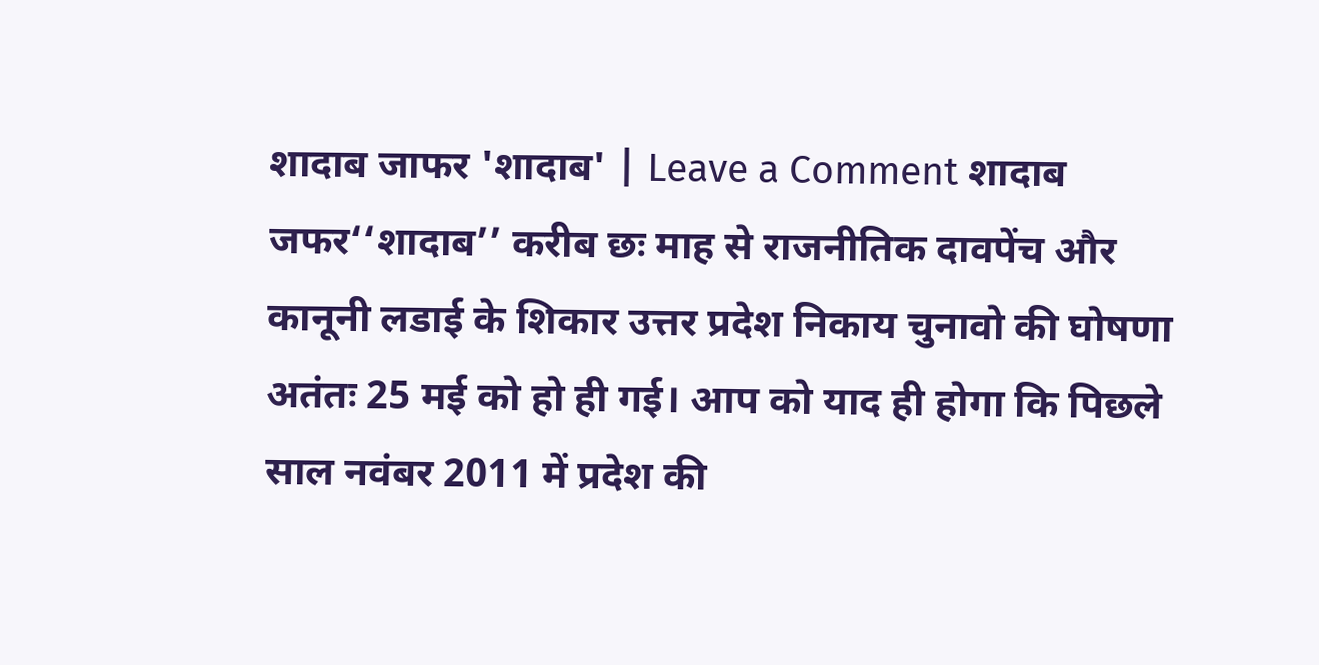शादाब जाफर 'शादाब' | Leave a Comment शादाब जफर‘‘शादाब’’ करीब छः माह से राजनीतिक दावपेंच और कानूनी लडाई के शिकार उत्तर प्रदेश निकाय चुनावो की घोषणा अतंतः 25 मई को हो ही गई। आप को याद ही होगा कि पिछले साल नवंबर 2011 में प्रदेश की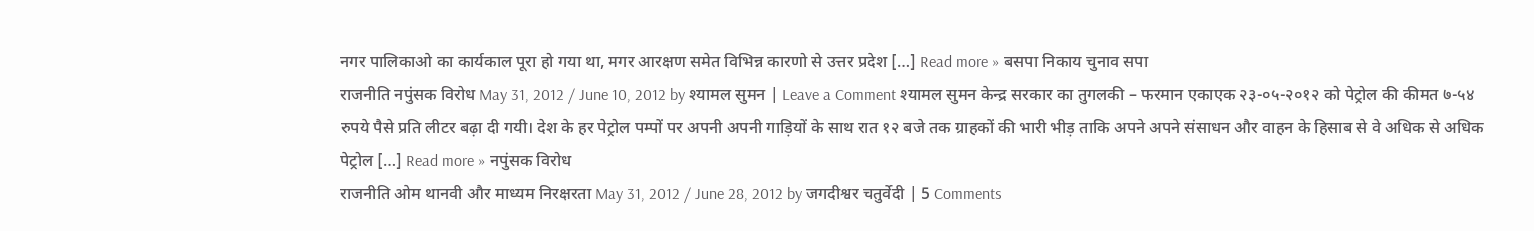नगर पालिकाओ का कार्यकाल पूरा हो गया था, मगर आरक्षण समेत विभिन्न कारणो से उत्तर प्रदेश […] Read more » बसपा निकाय चुनाव सपा
राजनीति नपुंसक विरोध May 31, 2012 / June 10, 2012 by श्यामल सुमन | Leave a Comment श्यामल सुमन केन्द्र सरकार का तुगलकी – फरमान एकाएक २३-०५-२०१२ को पेट्रोल की कीमत ७-५४ रुपये पैसे प्रति लीटर बढ़ा दी गयी। देश के हर पेट्रोल पम्पों पर अपनी अपनी गाड़ियों के साथ रात १२ बजे तक ग्राहकों की भारी भीड़ ताकि अपने अपने संसाधन और वाहन के हिसाब से वे अधिक से अधिक पेट्रोल […] Read more » नपुंसक विरोध
राजनीति ओम थानवी और माध्यम निरक्षरता May 31, 2012 / June 28, 2012 by जगदीश्वर चतुर्वेदी | 5 Comments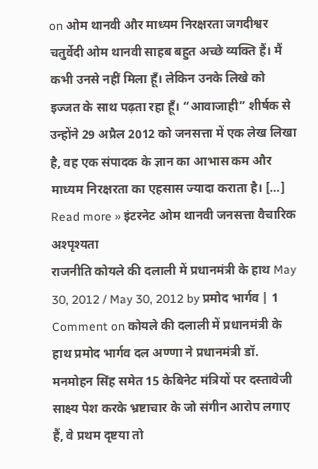on ओम थानवी और माध्यम निरक्षरता जगदीश्वर चतुर्वेदी ओम थानवी साहब बहुत अच्छे व्यक्ति हैं। मैं कभी उनसे नहीं मिला हूँ। लेकिन उनके लिखे को इज्जत के साथ पढ़ता रहा हूँ। “आवाजाही” शीर्षक से उन्होंने 29 अप्रैल 2012 को जनसत्ता में एक लेख लिखा है, वह एक संपादक के ज्ञान का आभास कम और माध्यम निरक्षरता का एहसास ज्यादा कराता है। […] Read more » इंटरनेट ओम थानवी जनसत्ता वैचारिक अश्पृश्यता
राजनीति कोयले की दलाली में प्रधानमंत्री के हाथ May 30, 2012 / May 30, 2012 by प्रमोद भार्गव | 1 Comment on कोयले की दलाली में प्रधानमंत्री के हाथ प्रमोद भार्गव दल अण्णा ने प्रधानमंत्री डॉ. मनमोहन सिंह समेत 15 केबिनेट मंत्रियों पर दस्तावेजी साक्ष्य पेश करके भ्रष्टाचार के जो संगीन आरोप लगाए हैं, वे प्रथम दृष्टया तो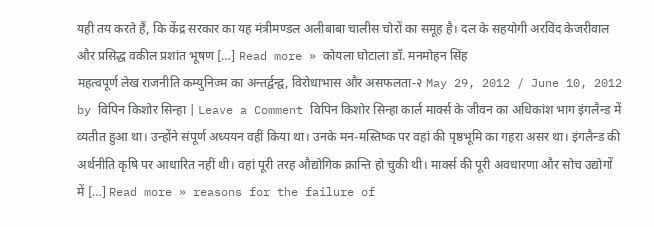यही तय करते हैं, कि केंद्र सरकार का यह मंत्रीमण्डल अलीबाबा चालीस चोरों का समूह है। दल के सहयोगी अरविंद केजरीवाल और प्रसिद्ध वकील प्रशांत भूषण […] Read more » कोयला घोटाला डॉ. मनमोहन सिंह
महत्वपूर्ण लेख राजनीति कम्युनिज्म का अन्तर्द्वन्द्व, विरोधाभास और असफलता-२ May 29, 2012 / June 10, 2012 by विपिन किशोर सिन्हा | Leave a Comment विपिन किशोर सिन्हा कार्ल मार्क्स के जीवन का अधिकांश भाग इंगलैन्ड में व्यतीत हुआ था। उन्होंने संपूर्ण अध्ययन वहीं किया था। उनके मन-मस्तिष्क पर वहां की पृष्ठभूमि का गहरा असर था। इंगलैन्ड की अर्थनीति कृषि पर आधारित नहीं थी। वहां पूरी तरह औद्योगिक क्रान्ति हो चुकी थी। मार्क्स की पूरी अवधारणा और सोच उद्योगों में […] Read more » reasons for the failure of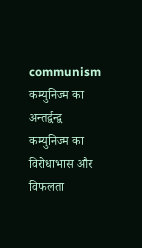communism कम्युनिज्म का अन्तर्द्वन्द्व कम्युनिज्म का विरोधाभास और विफलता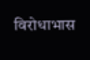विरोधाभास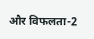और विफलता-2